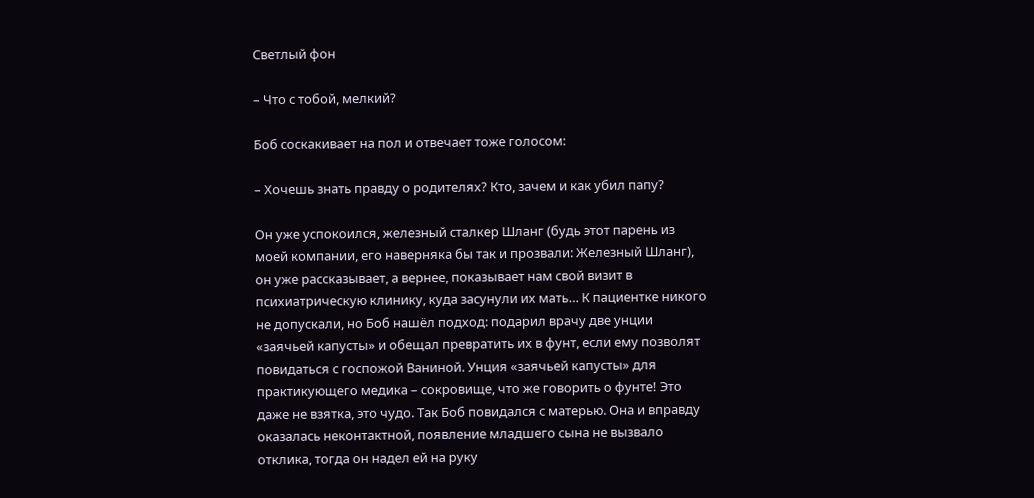Светлый фон

– Что с тобой, мелкий?

Боб соскакивает на пол и отвечает тоже голосом:

– Хочешь знать правду о родителях? Кто, зачем и как убил папу?

Он уже успокоился, железный сталкер Шланг (будь этот парень из моей компании, его наверняка бы так и прозвали: Железный Шланг), он уже рассказывает, а вернее, показывает нам свой визит в психиатрическую клинику, куда засунули их мать… К пациентке никого не допускали, но Боб нашёл подход: подарил врачу две унции «заячьей капусты» и обещал превратить их в фунт, если ему позволят повидаться с госпожой Ваниной. Унция «заячьей капусты» для практикующего медика – сокровище, что же говорить о фунте! Это даже не взятка, это чудо. Так Боб повидался с матерью. Она и вправду оказалась неконтактной, появление младшего сына не вызвало отклика, тогда он надел ей на руку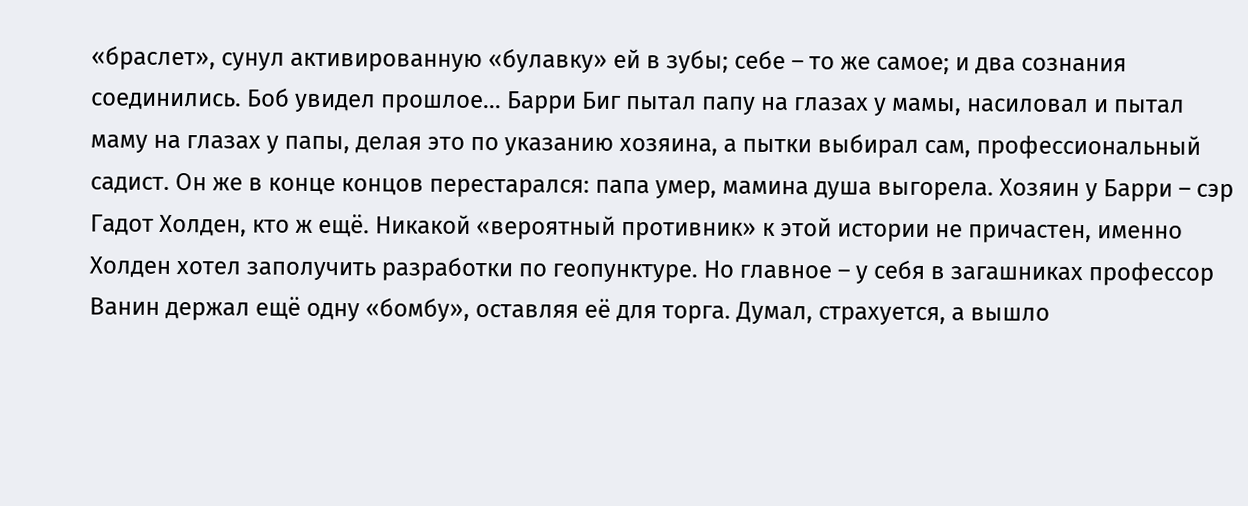«браслет», сунул активированную «булавку» ей в зубы; себе – то же самое; и два сознания соединились. Боб увидел прошлое… Барри Биг пытал папу на глазах у мамы, насиловал и пытал маму на глазах у папы, делая это по указанию хозяина, а пытки выбирал сам, профессиональный садист. Он же в конце концов перестарался: папа умер, мамина душа выгорела. Хозяин у Барри – сэр Гадот Холден, кто ж ещё. Никакой «вероятный противник» к этой истории не причастен, именно Холден хотел заполучить разработки по геопунктуре. Но главное – у себя в загашниках профессор Ванин держал ещё одну «бомбу», оставляя её для торга. Думал, страхуется, а вышло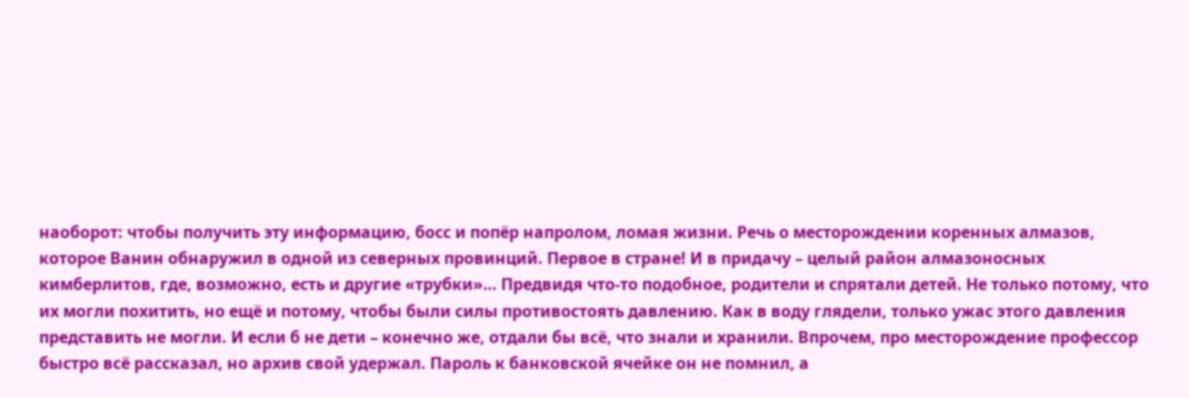наоборот: чтобы получить эту информацию, босс и попёр напролом, ломая жизни. Речь о месторождении коренных алмазов, которое Ванин обнаружил в одной из северных провинций. Первое в стране! И в придачу – целый район алмазоносных кимберлитов, где, возможно, есть и другие «трубки»… Предвидя что-то подобное, родители и спрятали детей. Не только потому, что их могли похитить, но ещё и потому, чтобы были силы противостоять давлению. Как в воду глядели, только ужас этого давления представить не могли. И если б не дети – конечно же, отдали бы всё, что знали и хранили. Впрочем, про месторождение профессор быстро всё рассказал, но архив свой удержал. Пароль к банковской ячейке он не помнил, а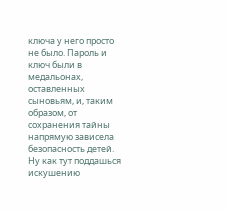ключа у него просто не было. Пароль и ключ были в медальонах, оставленных сыновьям, и, таким образом, от сохранения тайны напрямую зависела безопасность детей. Ну как тут поддашься искушению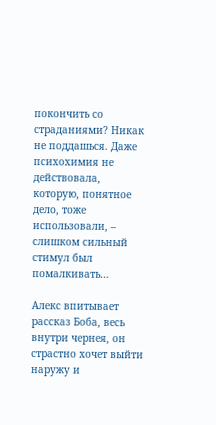покончить со страданиями? Никак не поддашься. Даже психохимия не действовала, которую, понятное дело, тоже использовали, – слишком сильный стимул был помалкивать…

Алекс впитывает рассказ Боба, весь внутри чернея, он страстно хочет выйти наружу и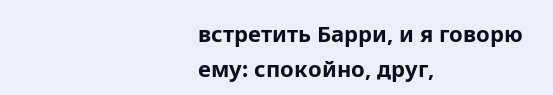встретить Барри, и я говорю ему: спокойно, друг,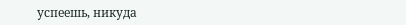успеешь, никуда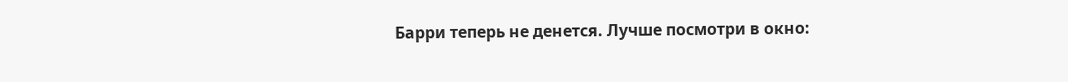Барри теперь не денется. Лучше посмотри в окно: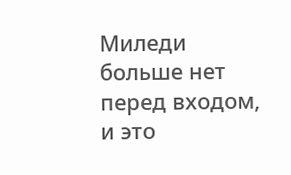Миледи больше нет перед входом, и это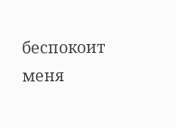беспокоит меня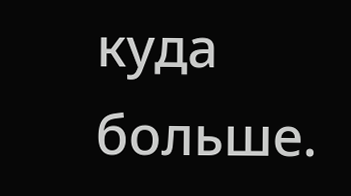куда больше.